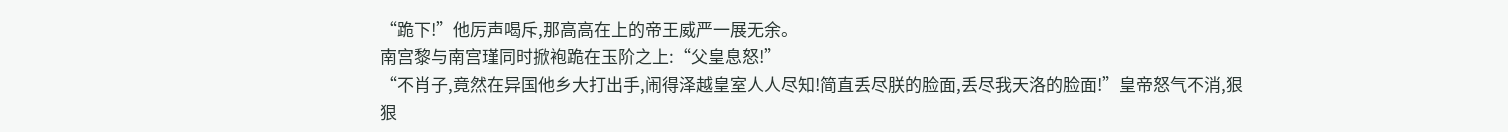“跪下!”他厉声喝斥,那高高在上的帝王威严一展无余。
南宫黎与南宫瑾同时掀袍跪在玉阶之上:“父皇息怒!”
“不肖子,竟然在异国他乡大打出手,闹得泽越皇室人人尽知!简直丢尽朕的脸面,丢尽我天洛的脸面!”皇帝怒气不消,狠狠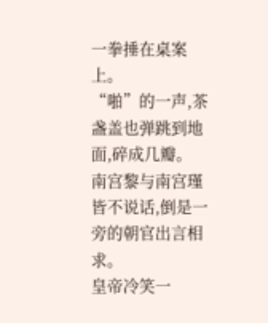一拳捶在桌案上。
“啪”的一声,茶盏盖也弹跳到地面,碎成几瓣。
南宫黎与南宫瑾皆不说话,倒是一旁的朝官出言相求。
皇帝冷笑一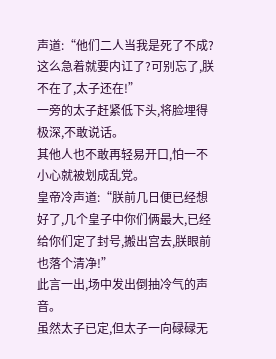声道:“他们二人当我是死了不成?这么急着就要内讧了?可别忘了,朕不在了,太子还在!”
一旁的太子赶紧低下头,将脸埋得极深,不敢说话。
其他人也不敢再轻易开口,怕一不小心就被划成乱党。
皇帝冷声道:“朕前几日便已经想好了,几个皇子中你们俩最大,已经给你们定了封号,搬出宫去,朕眼前也落个清净!”
此言一出,场中发出倒抽冷气的声音。
虽然太子已定,但太子一向碌碌无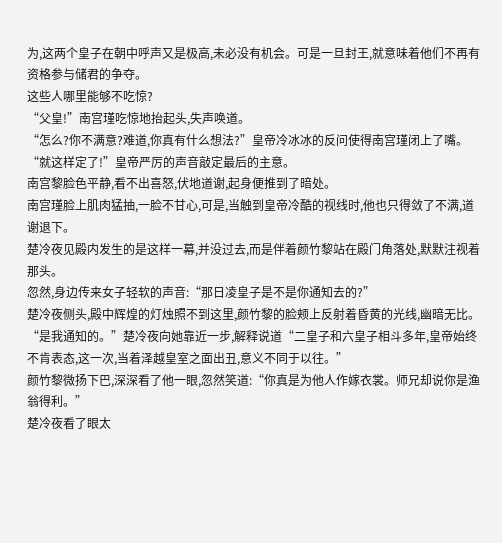为,这两个皇子在朝中呼声又是极高,未必没有机会。可是一旦封王,就意味着他们不再有资格参与储君的争夺。
这些人哪里能够不吃惊?
“父皇!”南宫瑾吃惊地抬起头,失声唤道。
“怎么?你不满意?难道,你真有什么想法?”皇帝冷冰冰的反问使得南宫瑾闭上了嘴。
“就这样定了!”皇帝严厉的声音敲定最后的主意。
南宫黎脸色平静,看不出喜怒,伏地道谢,起身便推到了暗处。
南宫瑾脸上肌肉猛抽,一脸不甘心,可是,当触到皇帝冷酷的视线时,他也只得敛了不满,道谢退下。
楚冷夜见殿内发生的是这样一幕,并没过去,而是伴着颜竹黎站在殿门角落处,默默注视着那头。
忽然,身边传来女子轻软的声音:“那日凌皇子是不是你通知去的?”
楚冷夜侧头,殿中辉煌的灯烛照不到这里,颜竹黎的脸颊上反射着昏黄的光线,幽暗无比。
“是我通知的。”楚冷夜向她靠近一步,解释说道“二皇子和六皇子相斗多年,皇帝始终不肯表态,这一次,当着泽越皇室之面出丑,意义不同于以往。”
颜竹黎微扬下巴,深深看了他一眼,忽然笑道:“你真是为他人作嫁衣裳。师兄却说你是渔翁得利。”
楚冷夜看了眼太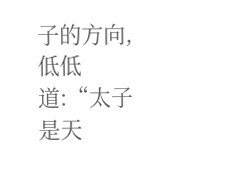子的方向,低低道:“太子是天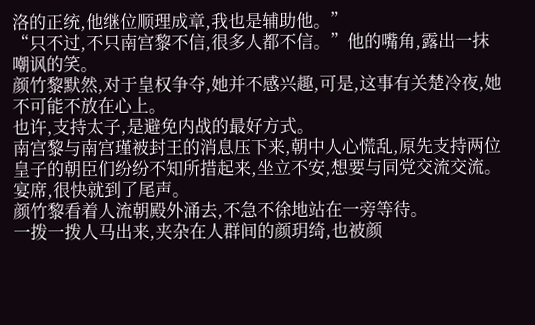洛的正统,他继位顺理成章,我也是辅助他。”
“只不过,不只南宫黎不信,很多人都不信。”他的嘴角,露出一抹嘲讽的笑。
颜竹黎默然,对于皇权争夺,她并不感兴趣,可是,这事有关楚冷夜,她不可能不放在心上。
也许,支持太子,是避免内战的最好方式。
南宫黎与南宫瑾被封王的消息压下来,朝中人心慌乱,原先支持两位皇子的朝臣们纷纷不知所措起来,坐立不安,想要与同党交流交流。
宴席,很快就到了尾声。
颜竹黎看着人流朝殿外涌去,不急不徐地站在一旁等待。
一拨一拨人马出来,夹杂在人群间的颜玥绮,也被颜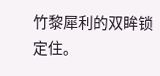竹黎犀利的双眸锁定住。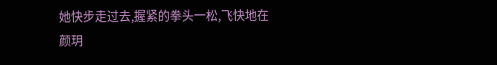她快步走过去,握紧的拳头一松,飞快地在颜玥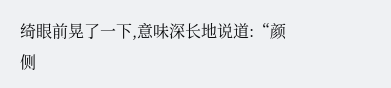绮眼前晃了一下,意味深长地说道:“颜侧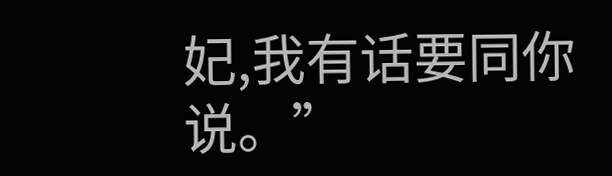妃,我有话要同你说。”